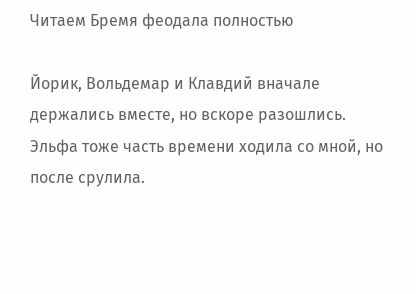Читаем Бремя феодала полностью

Йорик, Вольдемар и Клавдий вначале держались вместе, но вскоре разошлись. Эльфа тоже часть времени ходила со мной, но после срулила.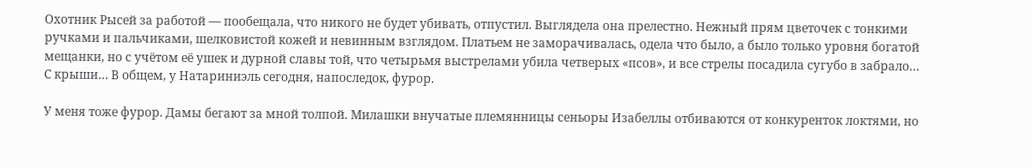Охотник Рысей за работой — пообещала, что никого не будет убивать, отпустил. Выглядела она прелестно. Нежный прям цветочек с тонкими ручками и пальчиками, шелковистой кожей и невинным взглядом. Платьем не заморачивалась, одела что было, а было только уровня богатой мещанки, но с учётом её ушек и дурной славы той, что четырьмя выстрелами убила четверых «псов», и все стрелы посадила сугубо в забрало… С крыши… В общем, у Натариниэль сегодня, напоследок, фурор.

У меня тоже фурор. Дамы бегают за мной толпой. Милашки внучатые племянницы сеньоры Изабеллы отбиваются от конкуренток локтями, но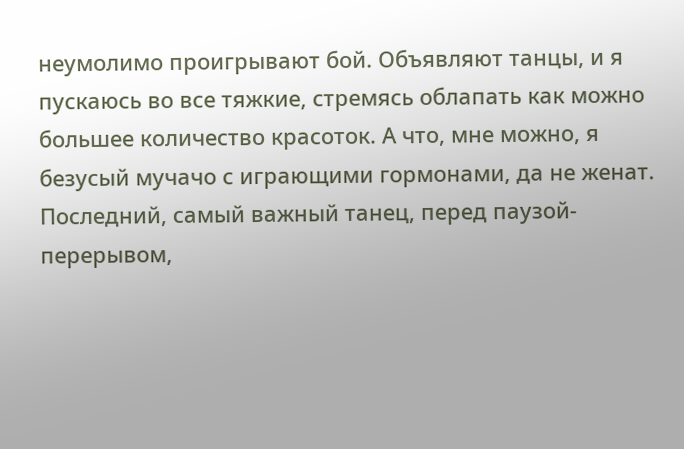неумолимо проигрывают бой. Объявляют танцы, и я пускаюсь во все тяжкие, стремясь облапать как можно большее количество красоток. А что, мне можно, я безусый мучачо с играющими гормонами, да не женат. Последний, самый важный танец, перед паузой-перерывом,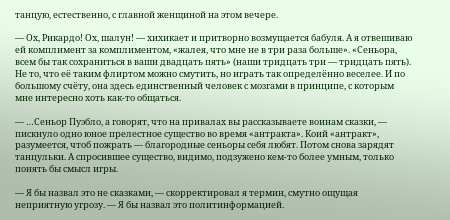танцую, естественно, с главной женщиной на этом вечере.

— Ох, Рикардо! Ох, шалун! — хихикает и притворно возмущается бабуля. А я отвешиваю ей комплимент за комплиментом, «жалея, что мне не в три раза больше». «Сеньора, всем бы так сохраниться в ваши двадцать пять» (наши тридцать три — тридцать пять). Не то, что её таким флиртом можно смутить, но играть так определённо веселее. И по большому счёту, она здесь единственный человек с мозгами в принципе, с которым мне интересно хоть как-то общаться.

— …Сеньор Пуэбло, а говорят, что на привалах вы рассказываете воинам сказки, — пискнуло одно юное прелестное существо во время «антракта». Коий «антракт», разумеется, чтоб пожрать — благородные сеньоры себя любят. Потом снова зарядят танцульки. А спросившее существо, видимо, подзужено кем-то более умным, только понять бы смысл игры.

— Я бы назвал это не сказками, — скорректировал я термин, смутно ощущая неприятную угрозу. — Я бы назвал это политинформацией.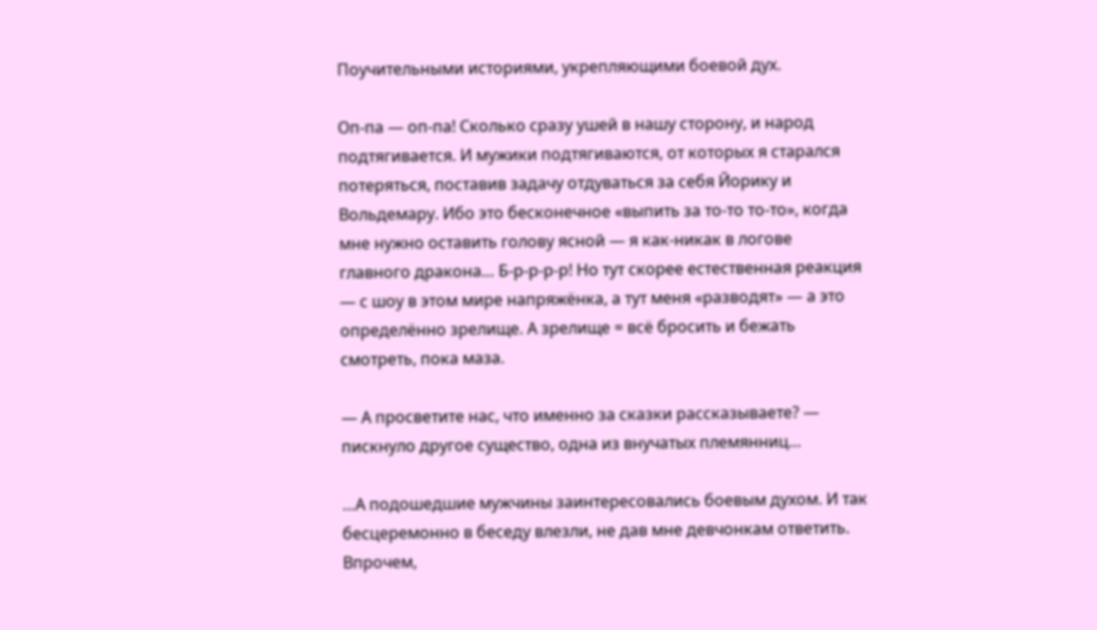Поучительными историями, укрепляющими боевой дух.

Оп-па — оп-па! Сколько сразу ушей в нашу сторону, и народ подтягивается. И мужики подтягиваются, от которых я старался потеряться, поставив задачу отдуваться за себя Йорику и Вольдемару. Ибо это бесконечное «выпить за то-то то-то», когда мне нужно оставить голову ясной — я как-никак в логове главного дракона… Б-р-р-р-р! Но тут скорее естественная реакция — с шоу в этом мире напряжёнка, а тут меня «разводят» — а это определённо зрелище. А зрелище = всё бросить и бежать смотреть, пока маза.

— А просветите нас, что именно за сказки рассказываете? — пискнуло другое существо, одна из внучатых племянниц…

…А подошедшие мужчины заинтересовались боевым духом. И так бесцеремонно в беседу влезли, не дав мне девчонкам ответить. Впрочем,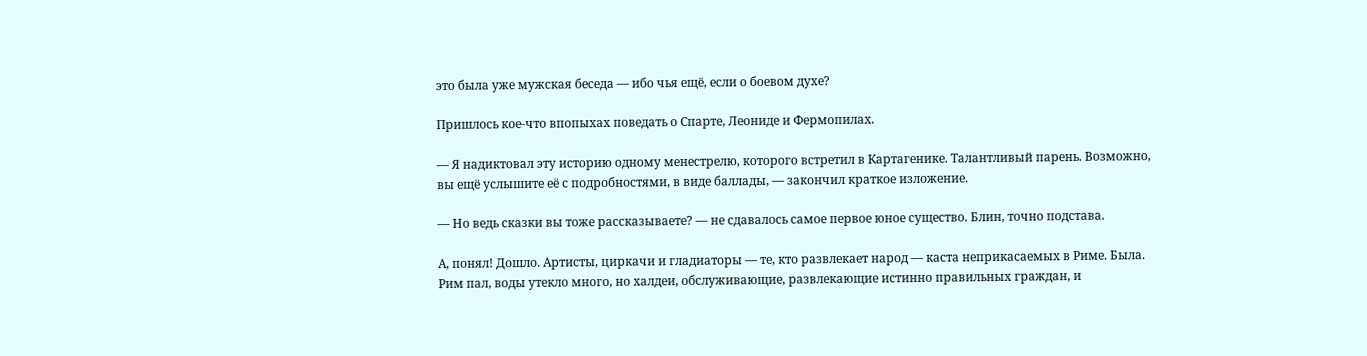это была уже мужская беседа — ибо чья ещё, если о боевом духе?

Пришлось кое-что впопыхах поведать о Спарте, Леониде и Фермопилах.

— Я надиктовал эту историю одному менестрелю, которого встретил в Картагенике. Талантливый парень. Возможно, вы ещё услышите её с подробностями, в виде баллады, — закончил краткое изложение.

— Но ведь сказки вы тоже рассказываете? — не сдавалось самое первое юное существо. Блин, точно подстава.

А, понял! Дошло. Артисты, циркачи и гладиаторы — те, кто развлекает народ — каста неприкасаемых в Риме. Была. Рим пал, воды утекло много, но халдеи, обслуживающие, развлекающие истинно правильных граждан, и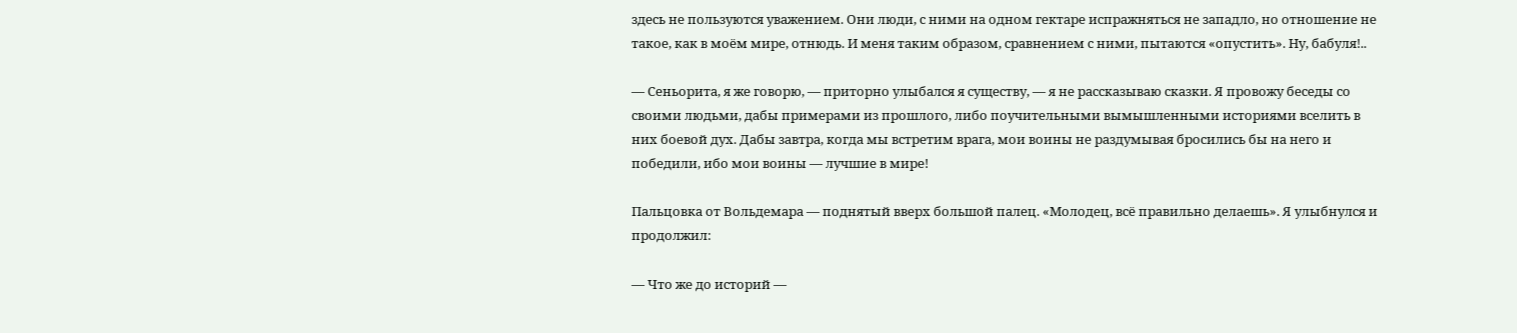здесь не пользуются уважением. Они люди, с ними на одном гектаре испражняться не западло, но отношение не такое, как в моём мире, отнюдь. И меня таким образом, сравнением с ними, пытаются «опустить». Ну, бабуля!..

— Сеньорита, я же говорю, — приторно улыбался я существу, — я не рассказываю сказки. Я провожу беседы со своими людьми, дабы примерами из прошлого, либо поучительными вымышленными историями вселить в них боевой дух. Дабы завтра, когда мы встретим врага, мои воины не раздумывая бросились бы на него и победили, ибо мои воины — лучшие в мире!

Пальцовка от Вольдемара — поднятый вверх большой палец. «Молодец, всё правильно делаешь». Я улыбнулся и продолжил:

— Что же до историй —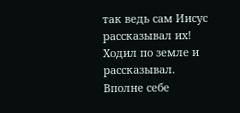так ведь сам Иисус рассказывал их! Ходил по земле и рассказывал. Вполне себе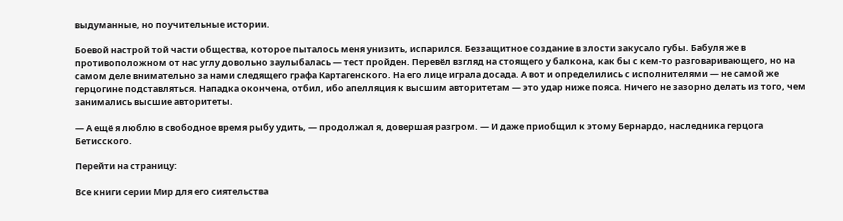выдуманные, но поучительные истории.

Боевой настрой той части общества, которое пыталось меня унизить, испарился. Беззащитное создание в злости закусало губы. Бабуля же в противоположном от нас углу довольно заулыбалась — тест пройден. Перевёл взгляд на стоящего у балкона, как бы с кем-то разговаривающего, но на самом деле внимательно за нами следящего графа Картагенского. На его лице играла досада. А вот и определились с исполнителями — не самой же герцогине подставляться. Нападка окончена, отбил, ибо апелляция к высшим авторитетам — это удар ниже пояса. Ничего не зазорно делать из того, чем занимались высшие авторитеты.

— А ещё я люблю в свободное время рыбу удить, — продолжал я, довершая разгром. — И даже приобщил к этому Бернардо, наследника герцога Бетисского.

Перейти на страницу:

Все книги серии Мир для его сиятельства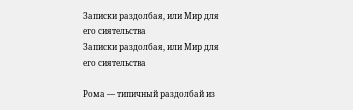Записки раздолбая, или Мир для его сиятельства
Записки раздолбая, или Мир для его сиятельства

Рома — типичный раздолбай из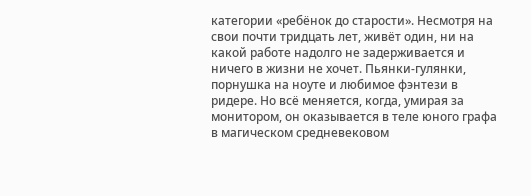категории «ребёнок до старости». Несмотря на свои почти тридцать лет, живёт один, ни на какой работе надолго не задерживается и ничего в жизни не хочет. Пьянки-гулянки, порнушка на ноуте и любимое фэнтези в ридере. Но всё меняется, когда, умирая за монитором, он оказывается в теле юного графа в магическом средневековом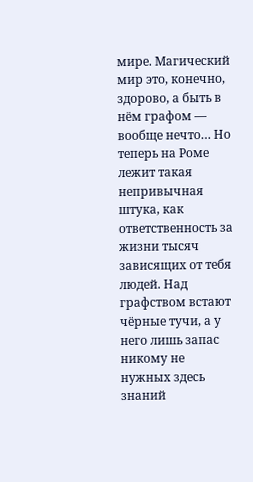мире. Магический мир это, конечно, здорово, а быть в нём графом — вообще нечто… Но теперь на Роме лежит такая непривычная штука, как ответственность за жизни тысяч зависящих от тебя людей. Над графством встают чёрные тучи, а у него лишь запас никому не нужных здесь знаний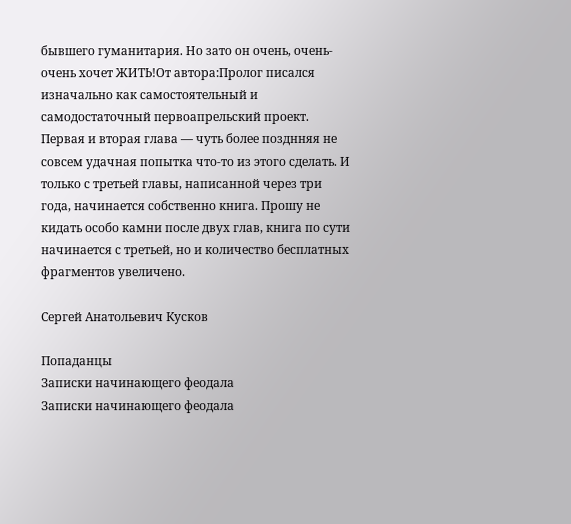бывшего гуманитария. Но зато он очень, очень-очень хочет ЖИТЬ!От автора:Пролог писался изначально как самостоятельный и самодостаточный первоапрельский проект. Первая и вторая глава — чуть более позднняя не совсем удачная попытка что-то из этого сделать. И только с третьей главы, написанной через три года, начинается собственно книга. Прошу не кидать особо камни после двух глав, книга по сути начинается с третьей, но и количество бесплатных фрагментов увеличено.

Сергей Анатольевич Кусков

Попаданцы
Записки начинающего феодала
Записки начинающего феодала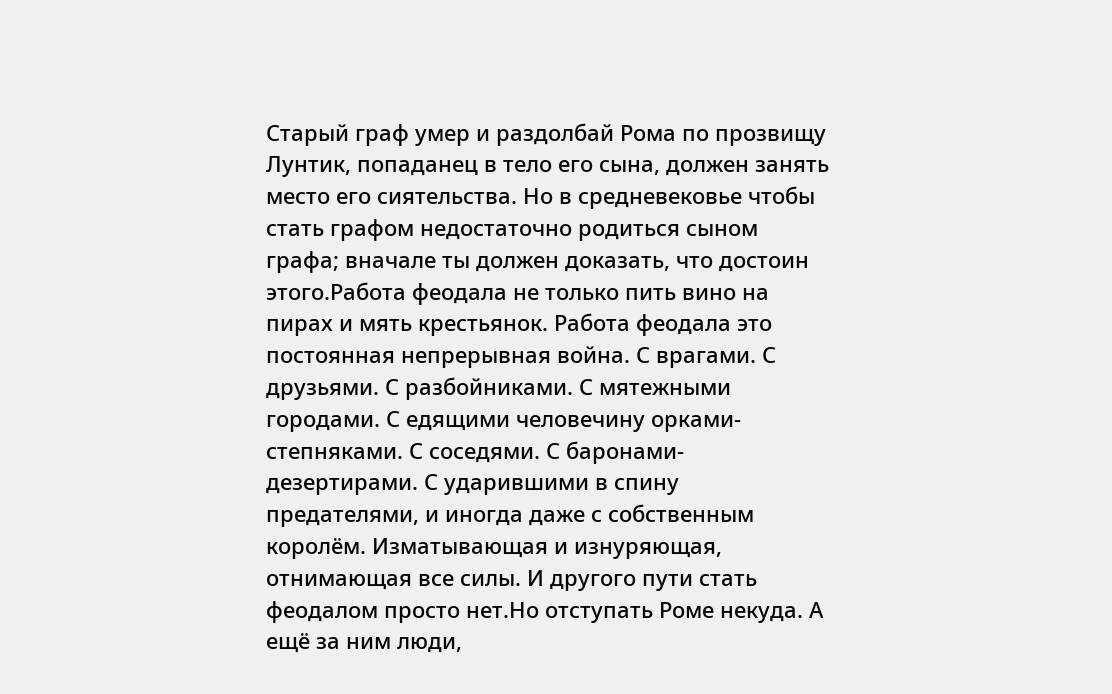Старый граф умер и раздолбай Рома по прозвищу Лунтик, попаданец в тело его сына, должен занять место его сиятельства. Но в средневековье чтобы стать графом недостаточно родиться сыном графа; вначале ты должен доказать, что достоин этого.Работа феодала не только пить вино на пирах и мять крестьянок. Работа феодала это постоянная непрерывная война. С врагами. С друзьями. С разбойниками. С мятежными городами. С едящими человечину орками-степняками. С соседями. С баронами-дезертирами. С ударившими в спину предателями, и иногда даже с собственным королём. Изматывающая и изнуряющая, отнимающая все силы. И другого пути стать феодалом просто нет.Но отступать Роме некуда. А ещё за ним люди,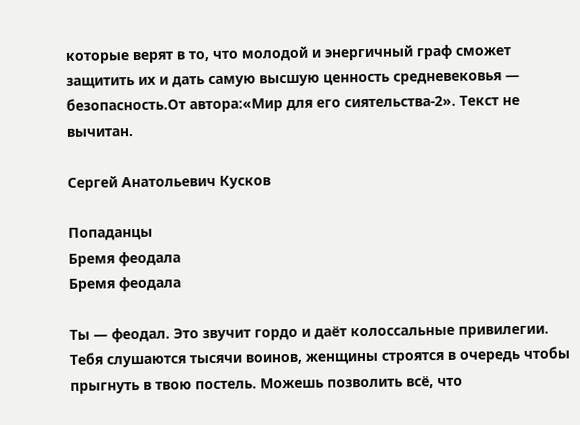которые верят в то, что молодой и энергичный граф сможет защитить их и дать самую высшую ценность средневековья — безопасность.От автора:«Мир для его сиятельства-2». Текст не вычитан.

Сергей Анатольевич Кусков

Попаданцы
Бремя феодала
Бремя феодала

Ты — феодал. Это звучит гордо и даёт колоссальные привилегии. Тебя слушаются тысячи воинов, женщины строятся в очередь чтобы прыгнуть в твою постель. Можешь позволить всё, что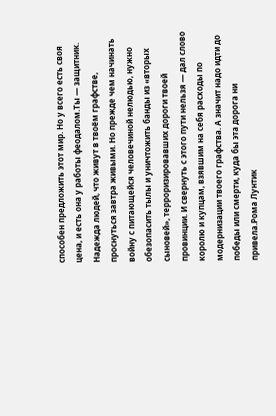способен предложить этот мир. Но у всего есть своя цена, и есть она у работы феодалом.Ты — защитник. Надежда людей, что живут в твоём графстве, проснуться завтра живыми. Но прежде чем начинать войну с питающейся человечиной нелюдью, нужно обезопасить тылы и уничтожить банды из «вторых сыновей», терроризировавших дороги твоей провинции. И свернуть с этого пути нельзя — дал слово королю и купцам, взявшим на себя расходы по модернизации твоего графства. А значит надо идти до победы или смерти, куда бы эта дорога ни привела.Рома Лунтик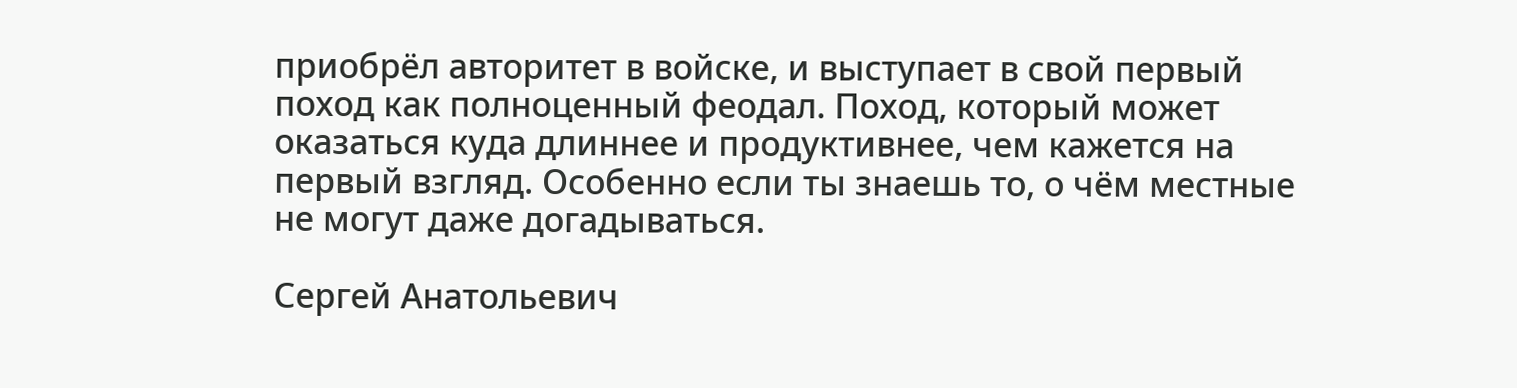приобрёл авторитет в войске, и выступает в свой первый поход как полноценный феодал. Поход, который может оказаться куда длиннее и продуктивнее, чем кажется на первый взгляд. Особенно если ты знаешь то, о чём местные не могут даже догадываться.

Сергей Анатольевич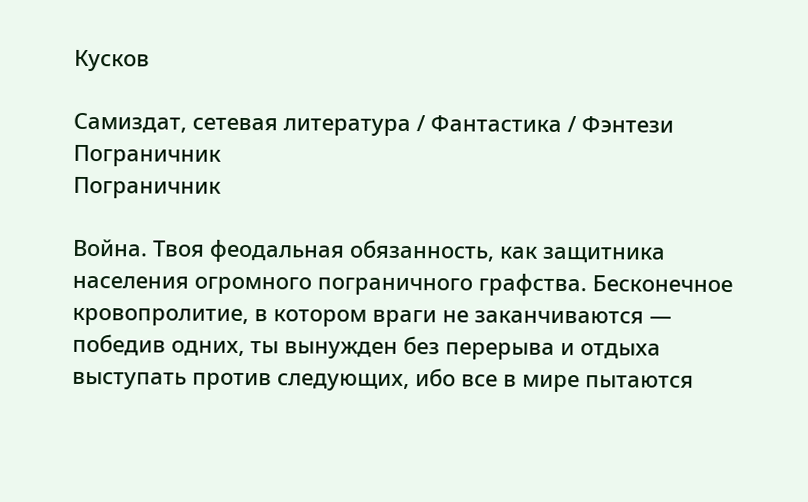Кусков

Самиздат, сетевая литература / Фантастика / Фэнтези
Пограничник
Пограничник

Война. Твоя феодальная обязанность, как защитника населения огромного пограничного графства. Бесконечное кровопролитие, в котором враги не заканчиваются — победив одних, ты вынужден без перерыва и отдыха выступать против следующих, ибо все в мире пытаются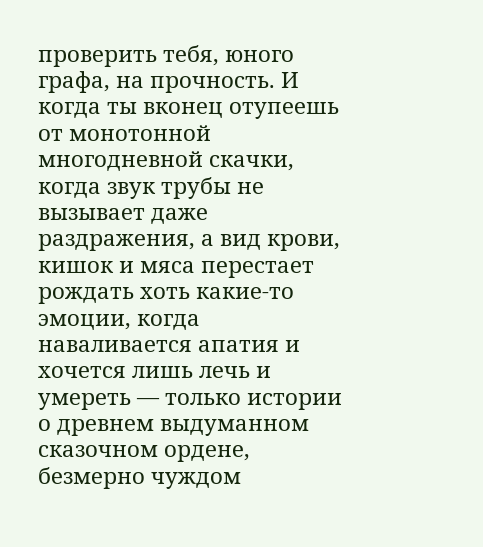проверить тебя, юного графа, на прочность. И когда ты вконец отупеешь от монотонной многодневной скачки, когда звук трубы не вызывает даже раздражения, а вид крови, кишок и мяса перестает рождать хоть какие-то эмоции, когда наваливается апатия и хочется лишь лечь и умереть — только истории о древнем выдуманном сказочном ордене, безмерно чуждом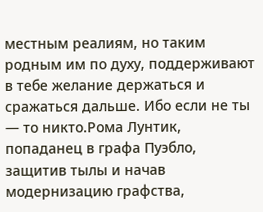местным реалиям, но таким родным им по духу, поддерживают в тебе желание держаться и сражаться дальше. Ибо если не ты — то никто.Рома Лунтик, попаданец в графа Пуэбло, защитив тылы и начав модернизацию графства,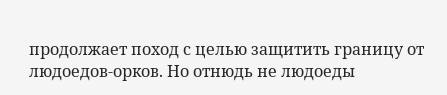продолжает поход с целью защитить границу от людоедов-орков. Но отнюдь не людоеды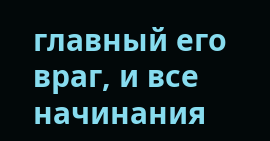главный его враг, и все начинания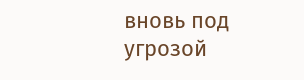вновь под угрозой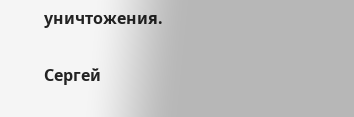уничтожения.

Сергей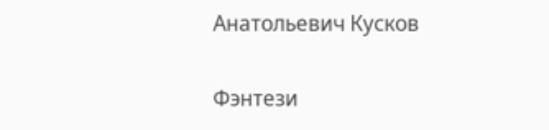Анатольевич Кусков

Фэнтези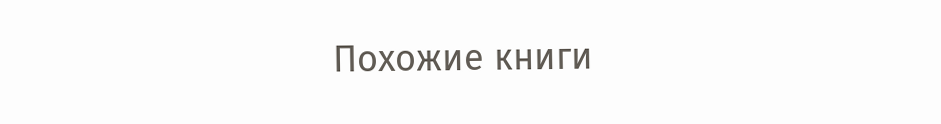Похожие книги